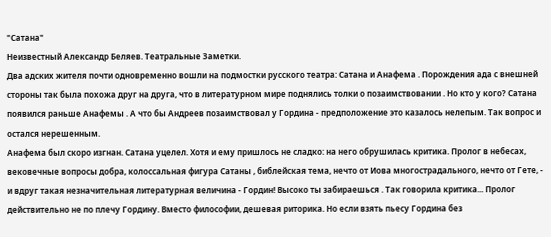"Сатана"
Неизвестный Александр Беляев. Театральные Заметки.
Два адских жителя почти одновременно вошли на подмостки русского театра: Сатана и Анафема . Порождения ада с внешней стороны так была похожа друг на друга, что в литературном мире поднялись толки о позаимствовании . Но кто у кого? Сатана появился раньше Анафемы . А что бы Андреев позаимствовал у Гордина - предположение это казалось нелепым. Так вопрос и остался нерешенным.
Анафема был скоро изгнан. Сатана уцелел. Хотя и ему пришлось не сладко: на него обрушилась критика. Пролог в небесах, вековечные вопросы добра, колоссальная фигура Сатаны , библейская тема, нечто от Иова многострадального, нечто от Гете, - и вдруг такая незначительная литературная величина - Гордин! Высоко ты забираешься . Так говорила критика... Пролог действительно не по плечу Гордину. Вместо философии, дешевая риторика. Но если взять пьесу Гордина без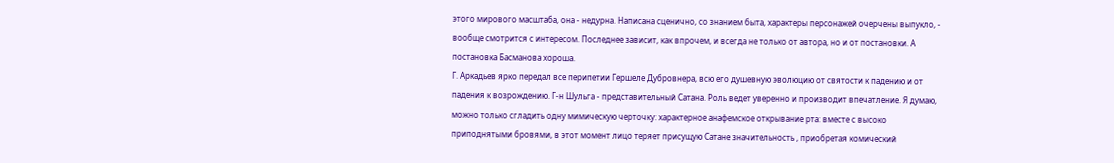этого мирового масштаба, она - недурна. Написана сценично, со знанием быта, характеры персонажей очерчены выпукло, - вообще смотрится с интересом. Последнее зависит, как впрочем, и всегда не только от автора, но и от постановки. А постановка Басманова хороша.
Г. Аркадьев ярко передал все перипетии Гершеле Дубровнера, всю его душевную эволюцию от святости к падению и от падения к возрождению. Г-н Шульга - представительный Сатана. Роль ведет уверенно и производит впечатление. Я думаю, можно только сгладить одну мимическую черточку: характерное анафемское открывание рта: вместе с высоко приподнятыми бровями, в этот момент лицо теряет присущую Сатане значительность , приобретая комический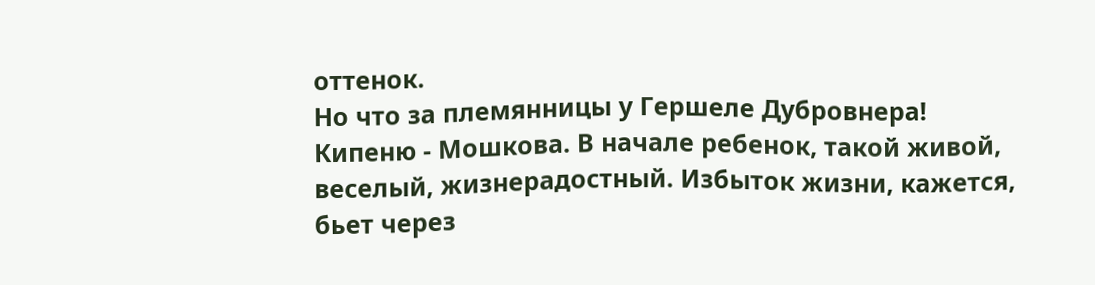оттенок.
Но что за племянницы у Гершеле Дубровнера!
Кипеню - Мошкова. В начале ребенок, такой живой, веселый, жизнерадостный. Избыток жизни, кажется, бьет через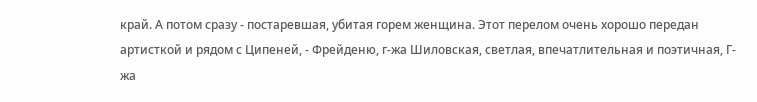край. А потом сразу - постаревшая, убитая горем женщина. Этот перелом очень хорошо передан артисткой и рядом с Ципеней, - Фрейденю, г-жа Шиловская, светлая, впечатлительная и поэтичная, Г-жа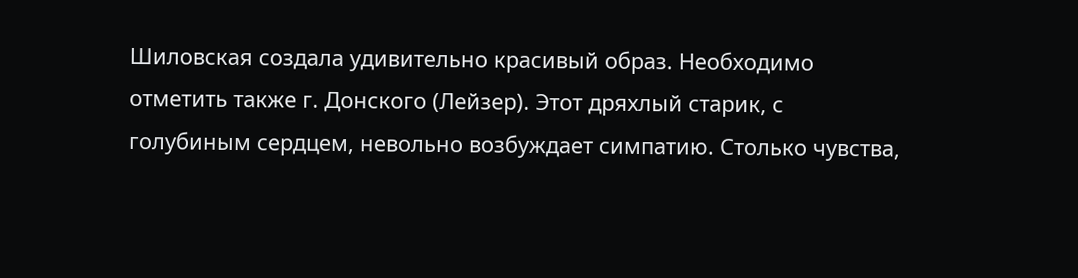Шиловская создала удивительно красивый образ. Необходимо отметить также г. Донского (Лейзер). Этот дряхлый старик, с голубиным сердцем, невольно возбуждает симпатию. Столько чувства,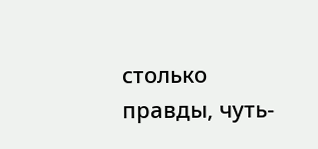столько правды, чуть-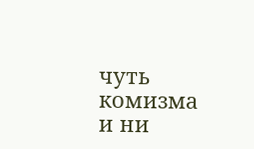чуть комизма и ни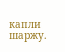капли шаржу.